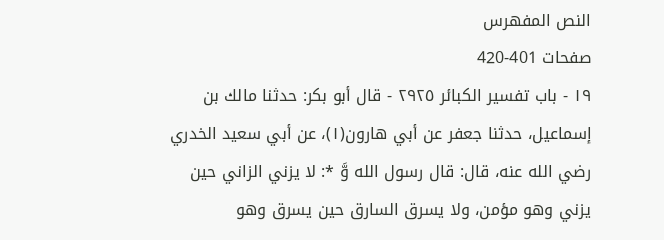النص المفهرس
صفحات 401-420
١٩ - باب تفسير الكبائر ٢٩٢٥ - قال أبو بكر: حدثنا مالك بن إسماعيل، حدثنا جعفر عن أبي هارون(١)، عن أبي سعيد الخدري رضي الله عنه، قال: قال رسول الله وَّ *: لا يزني الزاني حين يزني وهو مؤمن، ولا يسرق السارق حين يسرق وهو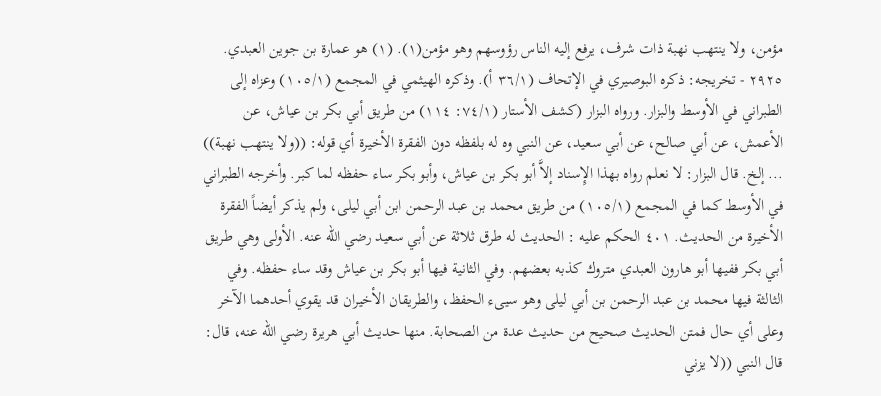مؤمن، ولا ينتهب نهبة ذات شرف، يرفع إليه الناس رؤوسهم وهو مؤمن(١). (١) هو عمارة بن جوين العبدي. ٢٩٢٥ - تخريجه: ذكره البوصيري في الإتحاف (٣٦/١ أ). وذكره الهيثمي في المجمع (١٠٥/١) وعزاه إلى الطبراني في الأوسط والبزار. ورواه البزار (كشف الأستار (٧٤/١: ١١٤) من طريق أبي بكر بن عياش، عن الأعمش، عن أبي صالح، عن أبي سعيد، عن النبي وه له بلفظه دون الفقرة الأخيرة أي قوله: ((ولا ینتهب نهبة)) ... إلخ. قال البزار: لا نعلم رواه بهذا الإِسناد إلاَّ أبو بكر بن عياش، وأبو بكر ساء حفظه لما كبر. وأخرجه الطبراني في الأوسط كما في المجمع (١٠٥/١) من طريق محمد بن عبد الرحمن ابن أبي ليلى، ولم يذكر أيضاً الفقرة الأخيرة من الحديث. ٤٠١ الحكم عليه : الحديث له طرق ثلاثة عن أبي سعيد رضي الله عنه. الأولى وهي طريق أبي بكر ففيها أبو هارون العبدي متروك كذبه بعضهم. وفي الثانية فيها أبو بكر بن عياش وقد ساء حفظه. وفي الثالثة فيها محمد بن عبد الرحمن بن أبي ليلى وهو سيىء الحفظ، والطريقان الأخيران قد يقوي أحدهما الآخر وعلى أي حال فمتن الحديث صحيح من حديث عدة من الصحابة. منها حديث أبي هريرة رضي الله عنه، قال: قال النبي ((لا يزني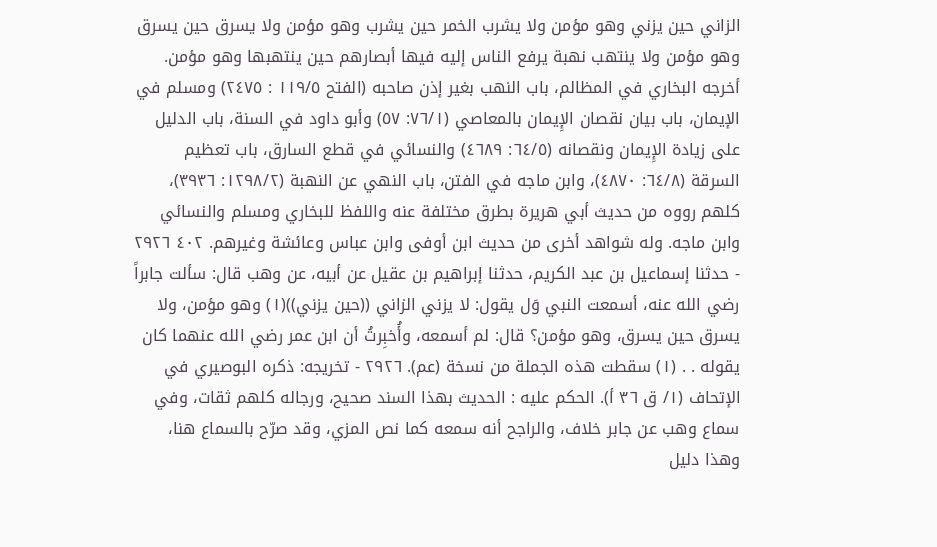الزاني حين يزني وهو مؤمن ولا يشرب الخمر حين يشرب وهو مؤمن ولا يسرق حين يسرق وهو مؤمن ولا ينتهب نهبة يرفع الناس إليه فيها أبصارهم حين ينتهبها وهو مؤمن. أخرجه البخاري في المظالم، باب النهب بغير إذن صاحبه (الفتح ١١٩/٥ : ٢٤٧٥) ومسلم في الإيمان، باب بيان نقصان الإِيمان بالمعاصي (٧٦/١: ٥٧) وأبو داود في السنة، باب الدليل على زيادة الإِيمان ونقصانه (٦٤/٥: ٤٦٨٩) والنسائي في قطع السارق، باب تعظيم السرقة (٦٤/٨: ٤٨٧٠)، وابن ماجه في الفتن، باب النهي عن النهبة (١٢٩٨/٢: ٣٩٣٦)، كلهم رووه من حديث أبي هريرة بطرق مختلفة عنه واللفظ للبخاري ومسلم والنسائي وابن ماجه. وله شواهد أخری من حديث ابن أوفى وابن عباس وعائشة وغيرهم. ٤٠٢ ٢٩٢٦ - حدثنا إسماعيل بن عبد الكريم، حدثنا إبراهيم بن عقيل عن أبيه، عن وهب قال: سألت جابراً رضي الله عنه، أسمعت النبي وَل يقول: لا يزني الزاني ((حين يزني))(١) وهو مؤمن، ولا يسرق حين يسرق، وهو مؤمن؟ قال: لم أسمعه، وأُخبِرتُ أن ابن عمر رضي الله عنهما كان يقوله . . (١) سقطت هذه الجملة من نسخة (عم). ٢٩٢٦ - تخريجه: ذكره البوصيري في الإتحاف (١/ ق ٣٦ أ). الحكم عليه : الحديث بهذا السند صحيح، ورجاله كلهم ثقات، وفي سماع وهب عن جابر خلاف، والراجح أنه سمعه كما نص المزي، وقد صرّح بالسماع هنا، وهذا دليل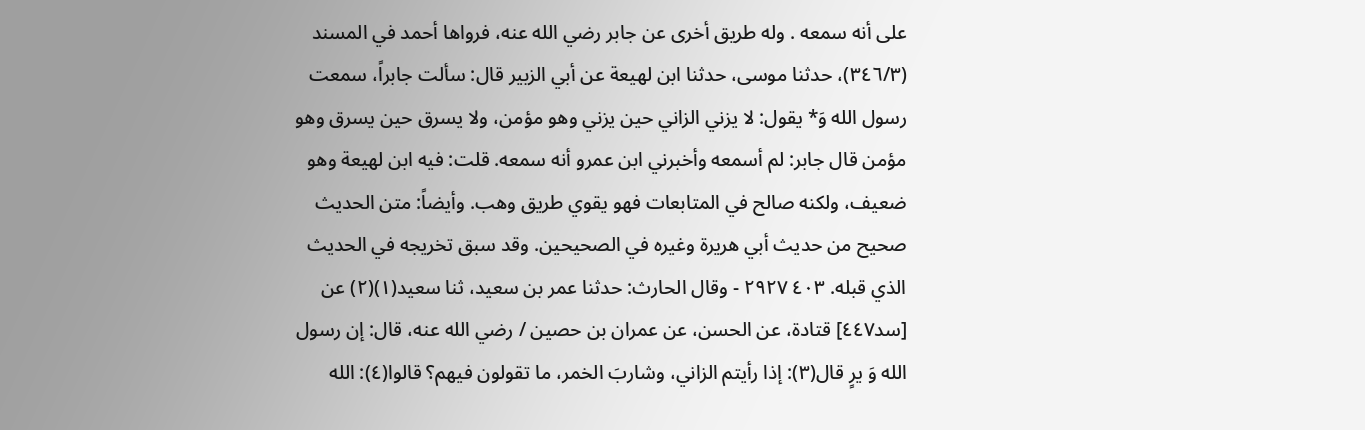على أنه سمعه . وله طريق أخرى عن جابر رضي الله عنه، فرواها أحمد في المسند (٣٤٦/٣)، حدثنا موسى، حدثنا ابن لهيعة عن أبي الزبير قال: سألت جابراً، سمعت رسول الله وَ* يقول: لا يزني الزاني حين يزني وهو مؤمن، ولا يسرق حين يسرق وهو مؤمن قال جابر: لم أسمعه وأخبرني ابن عمرو أنه سمعه. قلت: فيه ابن لهيعة وهو ضعيف، ولكنه صالح في المتابعات فهو يقوي طريق وهب. وأيضاً: متن الحديث صحيح من حديث أبي هريرة وغيره في الصحيحين. وقد سبق تخريجه في الحديث الذي قبله. ٤٠٣ ٢٩٢٧ - وقال الحارث: حدثنا عمر بن سعيد، ثنا سعيد(١)(٢) عن [سد٤٤٧] قتادة، عن الحسن، عن عمران بن حصين / رضي الله عنه، قال: إن رسول الله وَ يرٍ قال(٣): إذا رأيتم الزاني، وشاربَ الخمر، ما تقولون فيهم؟ قالوا(٤): الله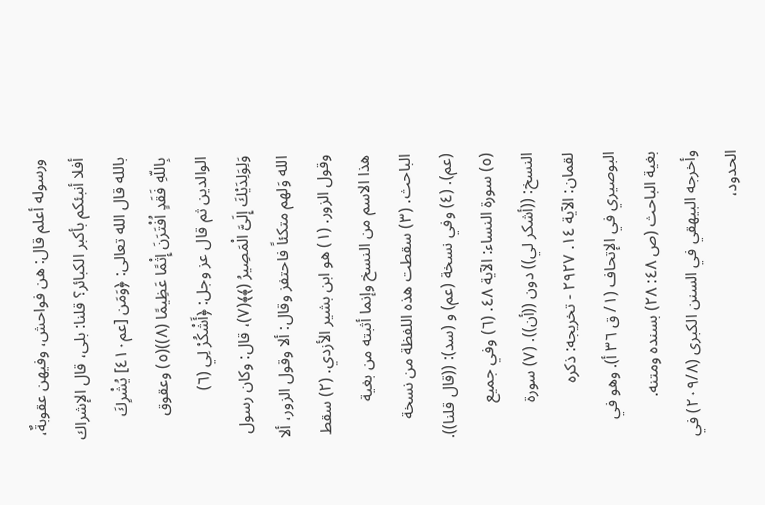ورسوله أعلم قال: هن فواحش، وفيهن عقوبةٌ، أفلا أنبئكم بأكبر الكبائر؟ قلنا: بلى، قال الإشراك بالله قال الله تعالى: ﴿وَمَن [عم٤١٠] يُشْرِكَ بِاللّهِ فَقَدٍ اُفْتَرَنَ إِثْمًا عَظِيمًا (٨))(٥) وعقوق الوالدين ثم قال عز وجل: ﴿أَشْكُرْ لِي (٦) وَلِوَلِدَيْكَ إِلَىَّ الْمَصِيرُ (﴾﴾(٧)، قال: وكان رسول الله وَلهم متكئاً فاحتفز وقال: ألا وقول الزور، ألا وقول الزور. (١) هو ابن بشير الأزدي. (٢) سقط هذا الاسم من النسخ وإنما أثبته من بغية الباحث. (٣) سقطت هذه اللفظة من نسخة (عم). (٤) وفي نسخة (عم) و (سد): ((قال قلنا)). (٥) سورة النساء: الآية ٤٨. (٦) وفي جميع النسخ: ((أشكر لي)) دون ((أن)). (٧) سورة لقمان: الآية ١٤. ٢٩٢٧ - تخريجه: ذكره البوصيري في الإتحاف (١/ ق ٣٦ أ). وهو في بغية الباحث (ص ٤٨: ٢٨) بسنده ومتنه. وأخرجه البيهقي في السنن الكبرى (٢٠٩/٨) في الحدود،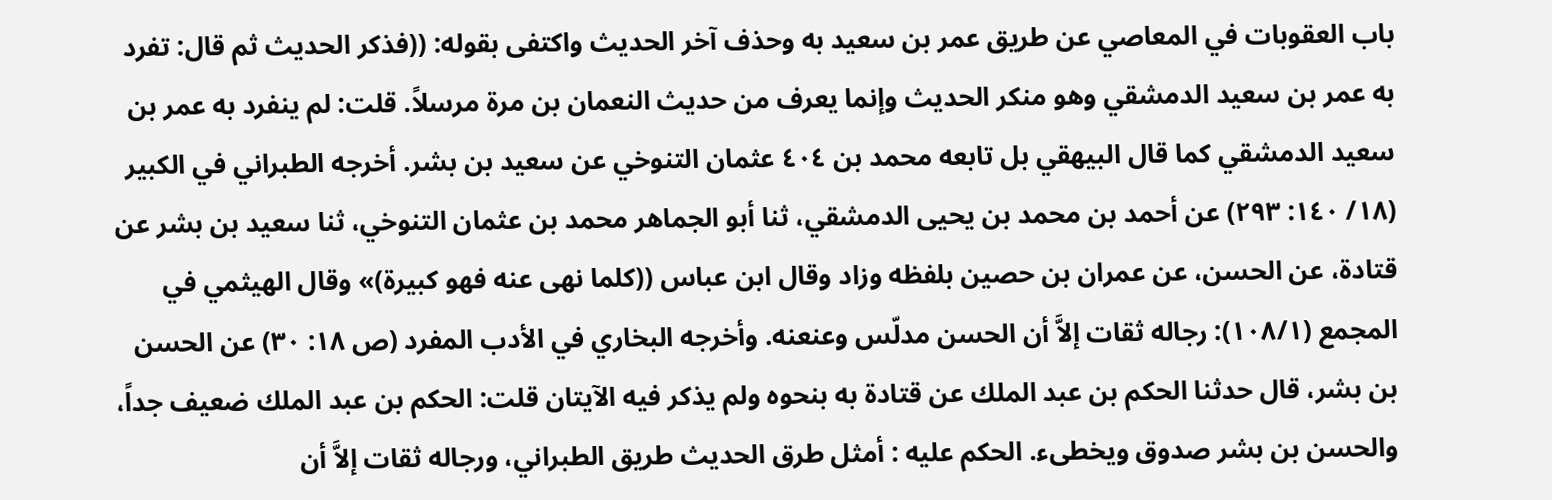باب العقوبات في المعاصي عن طريق عمر بن سعيد به وحذف آخر الحديث واكتفى بقوله: ((فذكر الحديث ثم قال: تفرد به عمر بن سعيد الدمشقي وهو منكر الحديث وإنما يعرف من حديث النعمان بن مرة مرسلاً. قلت: لم ينفرد به عمر بن سعيد الدمشقي كما قال البيهقي بل تابعه محمد بن ٤٠٤ عثمان التنوخي عن سعيد بن بشر. أخرجه الطبراني في الكبير (١٨/ ١٤٠: ٢٩٣) عن أحمد بن محمد بن يحيى الدمشقي، ثنا أبو الجماهر محمد بن عثمان التنوخي، ثنا سعيد بن بشر عن قتادة، عن الحسن، عن عمران بن حصين بلفظه وزاد وقال ابن عباس ((كلما نهى عنه فهو كبيرة)» وقال الهيثمي في المجمع (١٠٨/١): رجاله ثقات إلاَّ أن الحسن مدلّس وعنعنه. وأخرجه البخاري في الأدب المفرد (ص ١٨: ٣٠) عن الحسن بن بشر، قال حدثنا الحكم بن عبد الملك عن قتادة به بنحوه ولم يذكر فيه الآيتان قلت: الحكم بن عبد الملك ضعيف جداً، والحسن بن بشر صدوق ويخطىء. الحكم عليه : أمثل طرق الحديث طريق الطبراني، ورجاله ثقات إلاَّ أن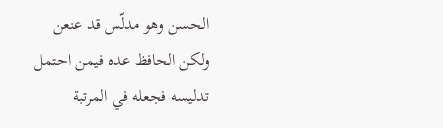الحسن وهو مدلّس قد عنعن ولكن الحافظ عده فيمن احتمل تدليسه فجعله في المرتبة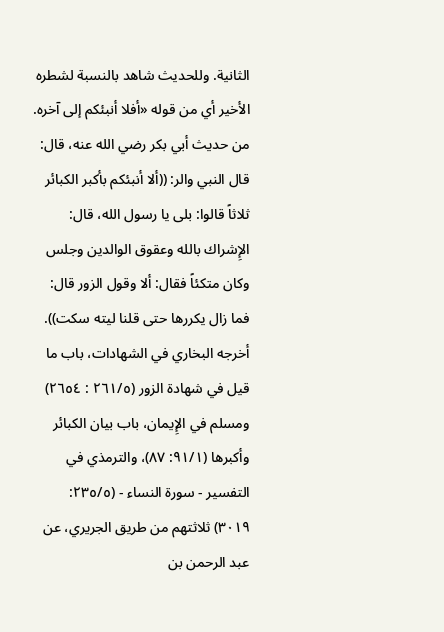الثانية. وللحديث شاهد بالنسبة لشطره الأخير أي من قوله «أفلا أنبئكم إلى آخره. من حديث أبي بكر رضي الله عنه، قال: قال النبي والر: ((ألا أنبئكم بأكبر الكبائر ثلاثاً قالوا: بلى يا رسول الله، قال: الإِشراك بالله وعقوق الوالدين وجلس وكان متكئاً فقال: ألا وقول الزور قال: فما زال يكررها حتى قلنا ليته سكت)). أخرجه البخاري في الشهادات، باب ما قيل في شهادة الزور (٢٦١/٥ : ٢٦٥٤) ومسلم في الإِيمان، باب بيان الكبائر وأكبرها (٩١/١: ٨٧)، والترمذي في التفسير - سورة النساء - (٢٣٥/٥: ٣٠١٩) ثلاثتهم من طريق الجريري، عن عبد الرحمن بن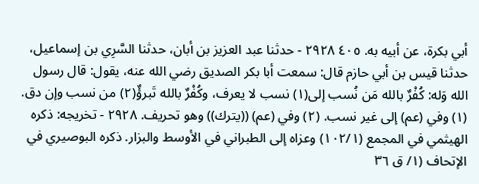أبي بكرة، عن أبيه به. ٤٠٥ ٢٩٢٨ - حدثنا عبد العزيز بن أبان، حدثنا السَّرِي بن إسماعيل، حدثنا قيس بن أبي حازم قال: سمعت أبا بكر الصديق رضي الله عنه، يقول: قال رسول الله وَله: كُفْرٌ بالله مَن نُسب إلى(١) نسب لا يعرف، وكُفْرٌ بالله تَبرؤٌ(٢) من نسب وإن دق. (١) وفي (عم) إلى غير نسب. (٢) وفي (عم) ((يترك)) وهو تحريف. ٢٩٢٨ - تخريجه: ذكره الهيثمي في المجمع (١٠٢/١) وعزاه إلى الطبراني في الأوسط والبزار. ذكره البوصيري في الإتحاف (١/ ق ٣٦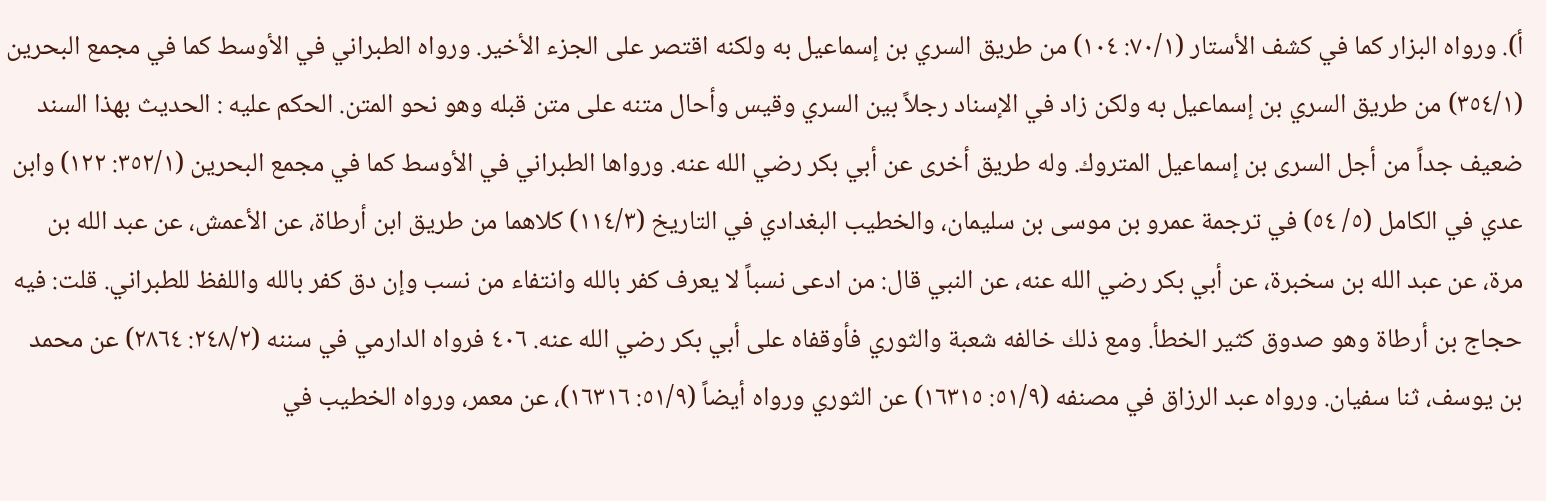أ). ورواه البزار كما في كشف الأستار (٧٠/١: ١٠٤) من طريق السري بن إسماعيل به ولكنه اقتصر على الجزء الأخير. ورواه الطبراني في الأوسط كما في مجمع البحرين (٣٥٤/١) من طريق السري بن إسماعيل به ولكن زاد في الإسناد رجلاً بين السري وقيس وأحال متنه على متن قبله وهو نحو المتن. الحكم عليه : الحديث بهذا السند ضعيف جداً من أجل السرى بن إسماعيل المتروك. وله طريق أخرى عن أبي بكر رضي الله عنه. ورواها الطبراني في الأوسط كما في مجمع البحرين (٣٥٢/١: ١٢٢) وابن عدي في الكامل (٥/ ٥٤) في ترجمة عمرو بن موسى بن سليمان، والخطيب البغدادي في التاريخ (١١٤/٣) كلاهما من طريق ابن أرطاة، عن الأعمش، عن عبد الله بن مرة، عن عبد الله بن سخبرة، عن أبي بكر رضي الله عنه، عن النبي قال: من ادعى نسباً لا يعرف كفر بالله وانتفاء من نسب وإن دق كفر بالله واللفظ للطبراني. قلت: فيه حجاج بن أرطاة وهو صدوق كثير الخطأ. ومع ذلك خالفه شعبة والثوري فأوقفاه على أبي بكر رضي الله عنه. ٤٠٦ فرواه الدارمي في سننه (٢٤٨/٢: ٢٨٦٤) عن محمد بن يوسف، ثنا سفيان. ورواه عبد الرزاق في مصنفه (٥١/٩: ١٦٣١٥) عن الثوري ورواه أيضاً (٥١/٩: ١٦٣١٦)، عن معمر، ورواه الخطيب في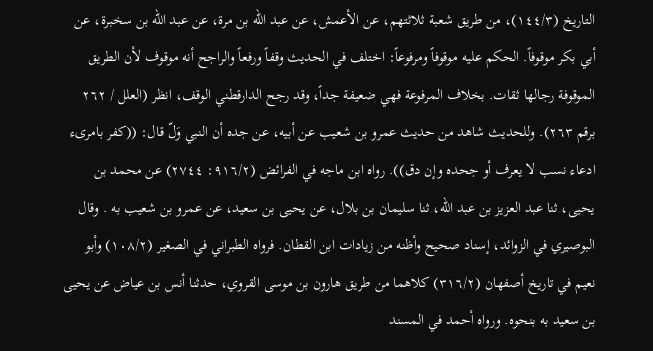التاريخ (١٤٤/٣)، من طريق شعبة ثلاثتهم، عن الأعمش، عن عبد الله بن مرة، عن عبد الله بن سخبرة، عن أبي بكر موقوفاً. الحكم عليه موقوفاً ومرفوعاً: اختلف في الحديث وقفاً ورفعاً والراجح أنه موقوف لأن الطريق الموقوفة رجالها ثقات. بخلاف المرفوعة فهي ضعيفة جداً، وقد رجح الدارقطني الوقف، انظر (العلل / ٢٦٢ برقم ٢٦٣). وللحديث شاهد من حديث عمرو بن شعيب عن أبيه، عن جده أن النبي وَلّ قال: ((کفر بامریء ادعاء نسب لا یعرف أو جحده وإن دق)). رواه ابن ماجه في الفرائض (٩١٦/٢: ٢٧٤٤) عن محمد بن يحيى، ثنا عبد العزيز بن عبد الله، ثنا سليمان بن بلال، عن يحيى بن سعيد، عن عمرو بن شعیب به . وقال البوصيري في الزوائد، إسناد صحيح وأظنه من زيادات ابن القطان. فرواه الطبراني في الصغير (١٠٨/٢) وأبو نعيم في تاريخ أصفهان (٣١٦/٢) كلاهما من طريق هارون بن موسى القروي، حدثنا أنس بن عياض عن يحيى بن سعيد به بنحوه. ورواه أحمد في المسند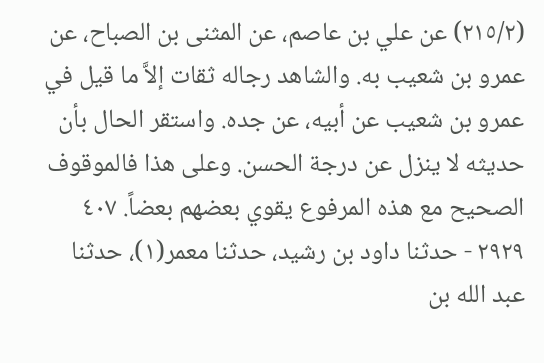(٢١٥/٢) عن علي بن عاصم، عن المثنى بن الصباح، عن عمرو بن شعيب به. والشاهد رجاله ثقات إلاَّ ما قيل في عمرو بن شعيب عن أبيه، عن جده. واستقر الحال بأن حديثه لا ينزل عن درجة الحسن. وعلى هذا فالموقوف الصحيح مع هذه المرفوع يقوي بعضهم بعضاً. ٤٠٧ ٢٩٢٩ - حدثنا داود بن رشید، حدثنا معمر(١)، حدثنا عبد الله بن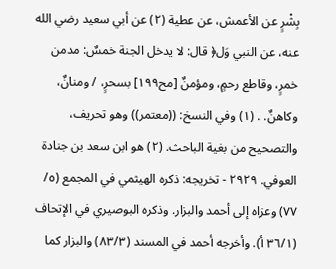بِشْرٍ عن الأعمش، عن عطية (٢) عن أبي سعيد رضي الله عنه، عن النبي وَل﴿ قال: لا يدخل الجنة خمسٌ: مدمن خمرٍ، وقاطع رحمٍ، ومؤمنٌ [مح١٩٩] بسحرٍ، / ومنانٌ، وكاهنٌ. . (١) وفي النسخ: ((معتمر)) وهو تحريف، والتصحيح من بغية الباحث. (٢) هو ابن سعد بن جنادة العوفي. ٢٩٢٩ - تخريجه: ذكره الهيثمي في المجمع (٥/ ٧٧) وعزاه إلى أحمد والبزار. وذكره البوصيري في الإتحاف (٣٦/١ أ). وأخرجه أحمد في المسند (٨٣/٣) والبزار كما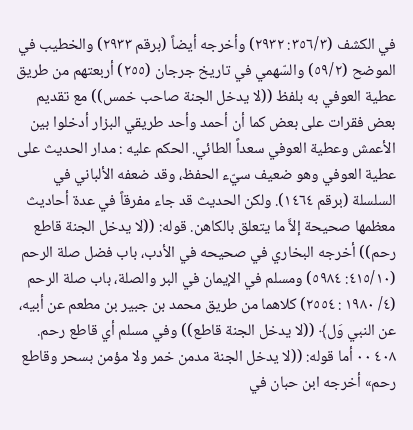في الكشف (٣٥٦/٣: ٢٩٣٢) وأخرجه أيضاً (برقم ٢٩٣٣) والخطيب في الموضح (٥٩/٢) والسّهمي في تاريخ جرجان (٢٥٥) أربعتهم من طريق عطية العوفي به بلفظ ((لا يدخل الجنة صاحب خمس)) مع تقديم بعض فقرات على بعض كما أن أحمد وأحد طريقي البزار أدخلوا بين الأعمش وعطية العوفي سعداً الطائي. الحكم عليه : مدار الحديث على عطية العوفي وهو ضعيف سيّء الحفظ، وقد ضعفه الألباني في السلسلة (برقم ١٤٦٤). ولكن الحديث قد جاء مفرقاً في عدة أحاديث معظمها صحيحة إلاَّ ما يتعلق بالکاهن. قوله: ((لا يدخل الجنة قاطع رحم)) أخرجه البخاري في صحيحه في الأدب، باب فضل صلة الرحم (٤١٥/١٠: ٥٩٨٤) ومسلم في الإيمان في البر والصلة، باب صلة الرحم (٤/ ١٩٨٠ : ٢٥٥٤) كلاهما من طريق محمد بن جبير بن مطعم عن أبيه، عن النبي وَل﴾ ((لا يدخل الجنة قاطع)) وفي مسلم أي قاطع رحم. ٤٠٨ ٠٠ أما قوله: ((لا يدخل الجنة مدمن خمر ولا مؤمن بسحر وقاطع رحم» أخرجه ابن حبان في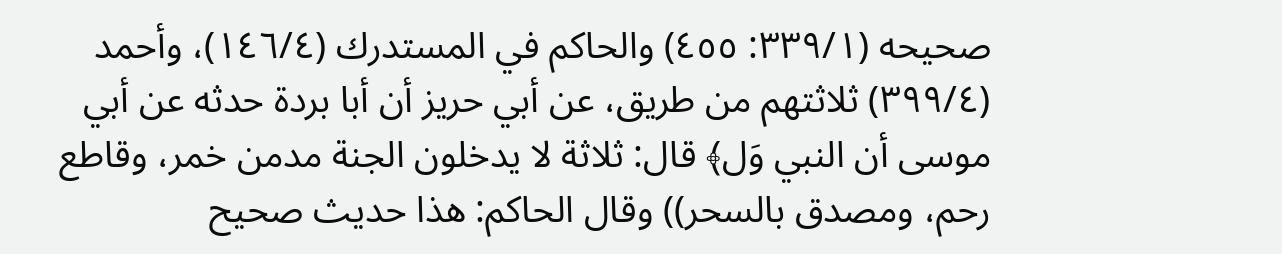صحيحه (٣٣٩/١: ٤٥٥) والحاكم في المستدرك (١٤٦/٤)، وأحمد (٣٩٩/٤) ثلاثتهم من طريق، عن أبي حريز أن أبا بردة حدثه عن أبي موسى أن النبي وَل﴾ قال: ثلاثة لا يدخلون الجنة مدمن خمر، وقاطع رحم، ومصدق بالسحر)) وقال الحاكم: هذا حديث صحيح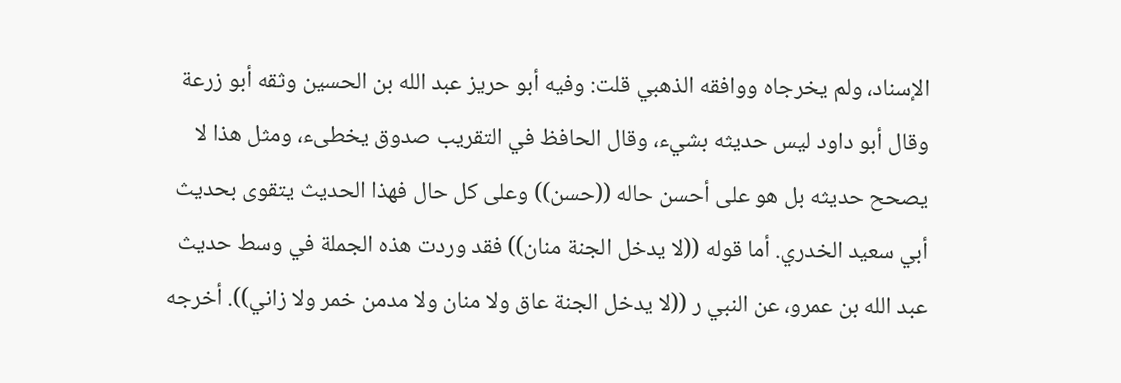الإسناد، ولم يخرجاه ووافقه الذهبي قلت: وفيه أبو حريز عبد الله بن الحسين وثقه أبو زرعة وقال أبو داود ليس حديثه بشيء، وقال الحافظ في التقريب صدوق يخطىء، ومثل هذا لا يصحح حديثه بل هو على أحسن حاله ((حسن)) وعلى كل حال فهذا الحديث يتقوى بحديث أبي سعيد الخدري. أما قوله ((لا يدخل الجنة منان)) فقد وردت هذه الجملة في وسط حديث عبد الله بن عمرو، عن النبي ر ((لا يدخل الجنة عاق ولا منان ولا مدمن خمر ولا زاني)). أخرجه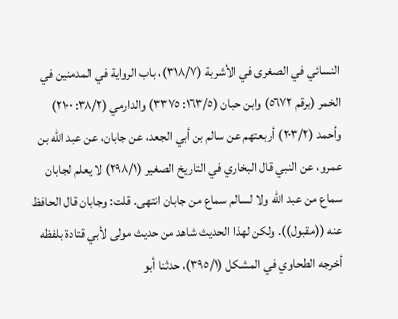النسائي في الصغرى في الأشربة (٣١٨/٧)، باب الرواية في المدمنين في الخمر (برقم ٥٦٧٢) وابن حبان (١٦٣/٥: ٣٣٧٥) والدارمي (٣٨/٢: ٢١٠٠) وأحمد (٢٠٣/٢) أربعتهم عن سالم بن أبي الجعد، عن جابان، عن عبد الله بن عمرو، عن النبي قال البخاري في التاريخ الصغير (٢٩٨/١) لا يعلم لجابان سماع من عبد الله ولا لسالم سماع من جابان انتهى. قلت: وجابان قال الحافظ عنه ((مقبول)). ولكن لهذا الحديث شاهد من حديث مولى لأبي قتادة بلفظه أخرجه الطحاوي في المشكل (٣٩٥/١)، حدثنا أبو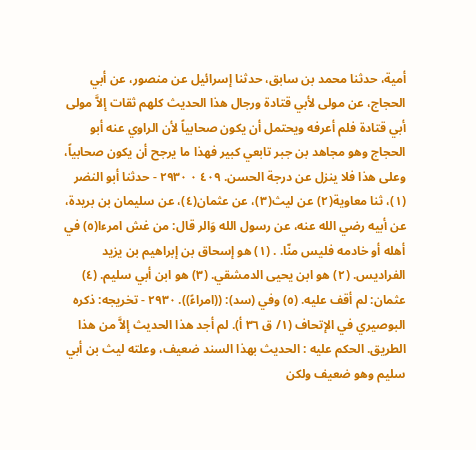أمية، حدثنا محمد بن سابق، حدثنا إسرائيل عن منصور، عن أبي الحجاج، عن مولى لأبي قتادة ورجال هذا الحديث كلهم ثقات إلاَّ مولى أبي قتادة فلم أعرفه ويحتمل أن يكون صحابياً لأن الراوي عنه أبو الحجاج وهو مجاهد بن جبر تابعي كبير فهذا ما يرجح أن يكون صحابياً، وعلى هذا فلا ينزل عن درجة الحسن. ٤٠٩ ٠ ٢٩٣٠ - حدثنا أبو النضر (١)، ثنا معاوية(٢) عن ليث(٣)، عن عثمان(٤)، عن سليمان بن بريدة، عن أبيه رضي الله عنه، عن رسول الله وَالر قال: من غش امرءا(٥) في أهله أو خادمه فليس منّا. . (١) هو إسحاق بن إبراهيم بن يزيد الفراديس. (٢) هو ابن يحيى الدمشقي. (٣) هو ابن أبي سليم. (٤) عثمان: لم أقف عليه. (٥) وفي (سد): ((امراءً)). ٢٩٣٠ - تخريجه: ذكره البوصيري في الإتحاف (١/ ق ٣٦ أ). لم أجد هذا الحديث إلاَّ من هذا الطريق. الحكم عليه : الحديث بهذا السند ضعيف، وعلته ليث بن أبي سليم وهو ضعيف ولکن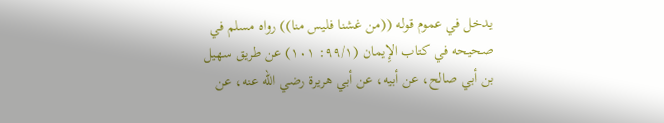يدخل في عموم قوله ((من غشنا فليس منا)) رواه مسلم في صحيحه في كتاب الإِيمان (٩٩/١: ١٠١) عن طريق سهيل بن أبي صالح، عن أبيه، عن أبي هريرة رضي الله عنه، عن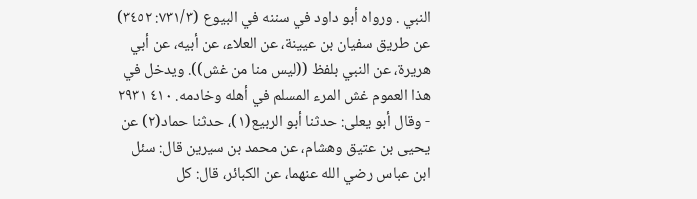النبي . ورواه أبو داود في سننه في البيوع (٧٣١/٣: ٣٤٥٢) عن طريق سفيان بن عيينة، عن العلاء، عن أبيه، عن أبي هريرة، عن النبي بلفظ ((ليس منا من غش)). ويدخل في هذا العموم غش المرء المسلم في أهله وخادمه. ٤١٠ ٢٩٣١ - وقال أبو يعلى: حدثنا أبو الربيع(١)، حدثنا حماد(٢) عن يحيى بن عتيق وهشام، عن محمد بن سيرين قال: سئل ابن عباس رضي الله عنهما، عن الكبائر، قال: كل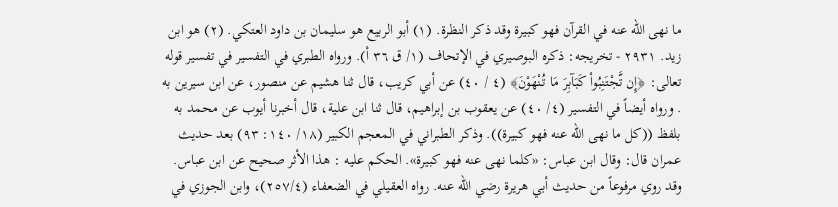ما نهى الله عنه في القرآن فهو كبيرة وقد ذكر النظرة. (١) أبو الربيع هو سليمان بن داود العتكي. (٢) هو ابن زید. ٢٩٣١ - تخريجه: ذكره البوصيري في الإتحاف (١/ ق ٣٦ أ). ورواه الطبري في التفسير في تفسير قوله تعالى: ﴿إِن تَّجْتَنِبُواْ كَبَآبِرَ مَا تُنْهَوْنَ﴾ (٤ / ٤٠) عن أبي كريب، قال ثنا هشيم عن منصور، عن ابن سيرين به . ورواه أيضاً في التفسير (٤/ ٤٠) عن يعقوب بن إبراهيم، قال ثنا ابن علية، قال أخبرنا أيوب عن محمد به بلفظ ((كل ما نهى الله عنه فهو كبيرة)). وذكر الطبراني في المعجم الكبير (١٨/ ١٤٠: ٩٣) بعد حديث عمران قال: وقال ابن عباس: «کلما نھی عنه فهو كبيرة». الحكم عليه : هذا الأثر صحيح عن ابن عباس. وقد روي مرفوعاً من حديث أبي هريرة رضي الله عنه. رواه العقيلي في الضعفاء (٢٥٧/٤)، وابن الجوزي في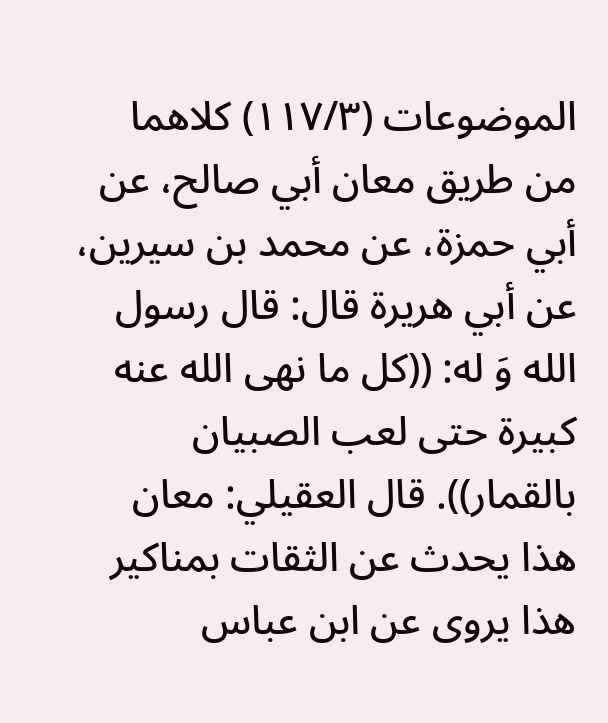الموضوعات (١١٧/٣) كلاهما من طريق معان أبي صالح، عن أبي حمزة، عن محمد بن سيرين، عن أبي هريرة قال: قال رسول الله وَ له: ((كل ما نهى الله عنه كبيرة حتى لعب الصبيان بالقمار)). قال العقيلي: معان هذا يحدث عن الثقات بمناكير هذا يروى عن ابن عباس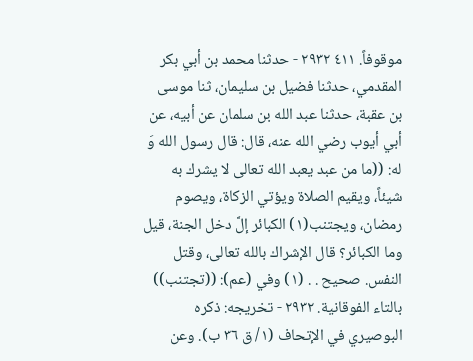موقوفاً. ٤١١ ٢٩٣٢ - حدثنا محمد بن أبي بكر المقدمي، حدثنا فضيل بن سليمان، ثنا موسى بن عقبة، حدثنا عبد الله بن سلمان عن أبيه، عن أبي أيوب رضي الله عنه، قال: قال رسول الله وَ له: ((ما من عبد يعبد الله تعالى لا يشرك به شيئاً، ويقيم الصلاة ويؤتي الزكاة، ويصوم رمضان، ويجتنب(١) الكبائر إلَّ دخل الجنة، قيل وما الكبائر؟ قال الإشراك بالله تعالى، وقتل النفس. صحيح . . (١) وفي (عم): ((تجتنب)) بالتاء الفوقانية. ٢٩٣٢ - تخريجه: ذكره البوصيري في الإتحاف (١/ ق ٣٦ ب). وعن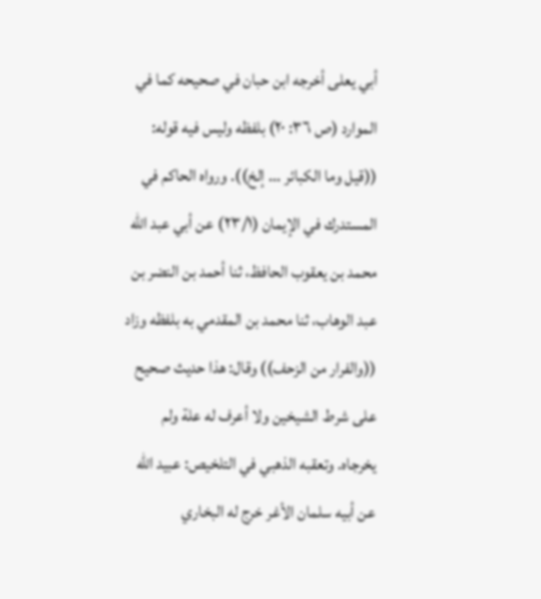أبي يعلى أخرجه ابن حبان في صحيحه كما في الموارد (ص ٣٦: ٢٠) بلفظه وليس فيه قوله: ((قيل وما الكبائر ... إلخ)). ورواه الحاكم في المستدرك في الإيمان (٢٣/١) عن أبي عبد الله محمد بن يعقوب الحافظ، ثنا أحمد بن النضر بن عبد الوهاب، ثنا محمد بن المقدمي به بلفظه وزاد ((والفرار من الزحف)) وقال: هذا حديث صحيح على شرط الشيخين ولا أعرف له علة ولم يخرجاه. وتعقبه الذهبي في التلخيص: عبيد الله عن أبيه سلمان الأغر خرج له البخاري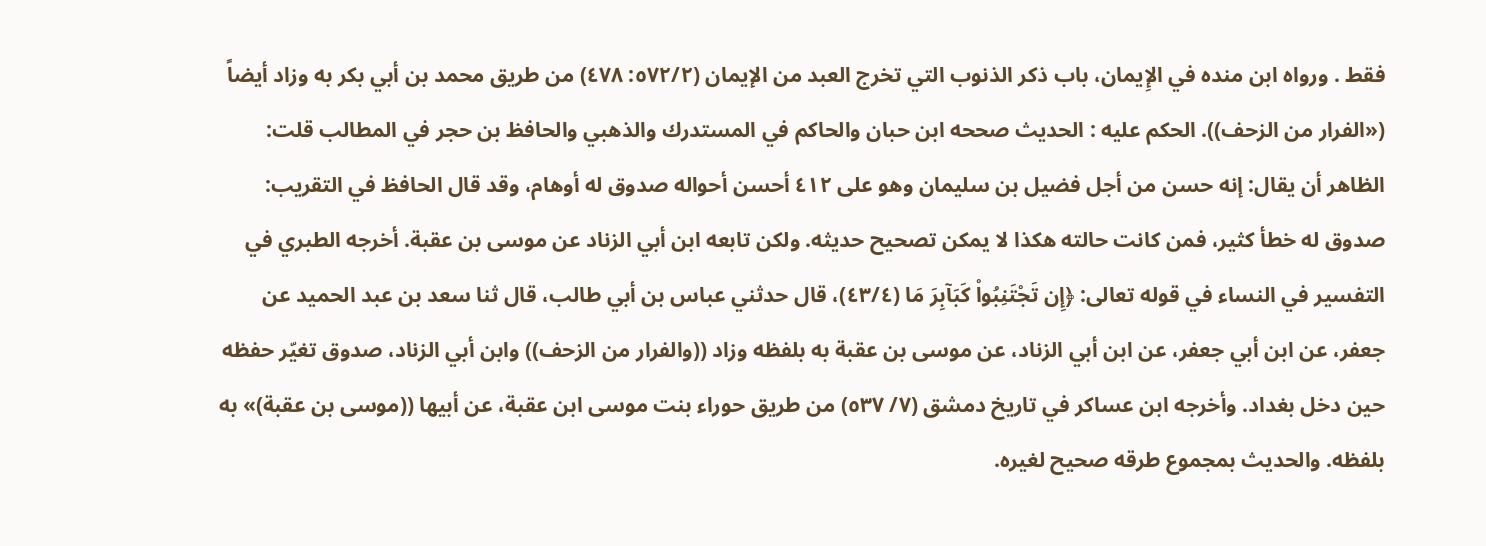فقط . ورواه ابن منده في الإِيمان، باب ذكر الذنوب التي تخرج العبد من الإيمان (٥٧٢/٢: ٤٧٨) من طريق محمد بن أبي بكر به وزاد أيضاً («الفرار من الزحف)). الحكم عليه : الحديث صححه ابن حبان والحاكم في المستدرك والذهبي والحافظ بن حجر في المطالب قلت: الظاهر أن يقال: إنه حسن من أجل فضيل بن سليمان وهو على ٤١٢ أحسن أحواله صدوق له أوهام، وقد قال الحافظ في التقريب: صدوق له خطأ كثير، فمن کانت حالته ھکذا لا یمکن تصحیح حديثه. ولكن تابعه ابن أبي الزناد عن موسى بن عقبة. أخرجه الطبري في التفسير في النساء في قوله تعالى: ﴿إِن تَجْتَنِبُواْ كَبَآبِرَ مَا (٤٣/٤)، قال حدثني عباس بن أبي طالب، قال ثنا سعد بن عبد الحميد عن جعفر، عن ابن أبي جعفر، عن ابن أبي الزناد، عن موسى بن عقبة به بلفظه وزاد ((والفرار من الزحف)) وابن أبي الزناد، صدوق تغيّر حفظه حين دخل بغداد. وأخرجه ابن عساكر في تاريخ دمشق (٧/ ٥٣٧) من طريق حوراء بنت موسى ابن عقبة، عن أبيها ((موسى بن عقبة)» به بلفظه. والحديث بمجموع طرقه صحيح لغيره.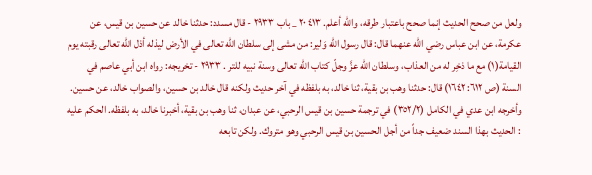ولعل من صحح الحديث إنما صحح باعتبار طرقه، والله أعلم. ٤١٣ ٢٠ _ باب ٢٩٣٣ - قال مسدد: حدثنا خالد عن حسين بن قيس، عن عكرمة، عن ابن عباس رضي الله عنهما قال: قال رسول الله وَلير: من مشى إلى سلطان الله تعالى في الأرض ليذله أذل الله تعالى رقبته يوم القيامة(١) مع ما ذخِر له من العذاب، وسلطان الله عزَّ وجلّ كتاب الله تعالى وسنة نبيه للتر . ٢٩٣٣ - تخريجه: رواه ابن أبي عاصم في السنة (ص ٦١٢: ١٦٤٢) قال: حدثنا وهب بن بقية، ثنا خالد، به بلفظه في آخر حديث ولكنه قال خالد بن حسين، والصواب خالد، عن حسین. وأخرجه ابن عدي في الكامل (٣٥٢/٢) في ترجمة حسين بن قيس الرحبي، عن عبدان، ثنا وهب بن بقية، أخبرنا خالد، به بلفظه. الحكم عليه : الحديث بهذا السند ضعيف جداً من أجل الحسين بن قيس الرحبي وهو متروك. ولكن تابعه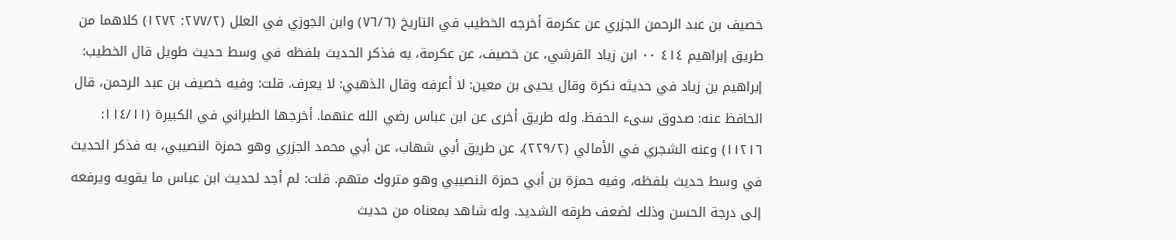خصيف بن عبد الرحمن الجزري عن عكرمة أخرجه الخطيب في التاريخ (٧٦/٦) وابن الجوزي في العلل (٢٧٧/٢: ١٢٧٢) كلاهما من طريق إبراهيم ٤١٤ ٠٠ ابن زياد القرشي، عن خصيف، عن عكرمة، به فذكر الحديث بلفظه في وسط حديث طويل قال الخطيب: إبراهيم بن زياد في حديثه نكرة وقال يحيى بن معين: لا أعرفه وقال الذهبي: لا يعرف. قلت: وفيه خصيف بن عبد الرحمن، قال الحافظ عنه: صدوق سىء الحفظ. وله طریق أخری عن ابن عباس رضي الله عنهما. أخرجها الطبراني في الكبيرة (١١٤/١١: ١١٢١٦) وعنه الشجري في الأمالي (٢٢٩/٢)، عن طريق أبي شهاب، عن أبي محمد الجزري وهو حمزة النصيبي، به فذكر الحديث في وسط حديث بلفظه، وفيه حمزة بن أبي حمزة النصيبي وهو متروك متهم. قلت: لم أجد لحديث ابن عباس ما يقويه ويرفعه إلى درجة الحسن وذلك لضعف طرقه الشديد. وله شاهد بمعناه من حديث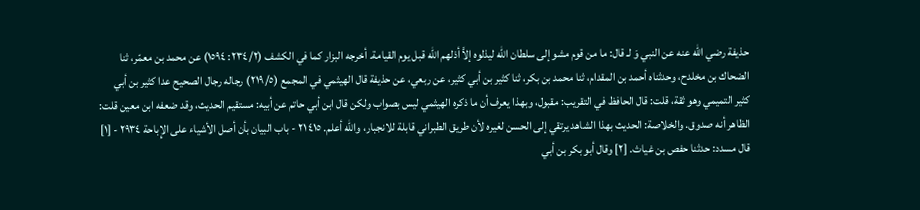حذيفة رضي الله عنه عن النبي وَ لـ قال: ما من قوم مشو إلى سلطان الله ليذلوه إلاَّ أذلهم الله قبل يوم القيامة. أخرجه البزار كما في الكشف (٢٣٤/٢: ١٥٩٤) عن محمد بن معمّر، ثنا الضحاك بن مخلدح، وحدثناه أحمد بن المقدام، ثنا محمد بن بكر، ثنا كثير بن أبي كثير، عن ربعي، عن حذيفة قال الهيثمي في المجمع (٢١٩/٥) رجاله رجال الصحيح عدا كثير بن أبي كثير التميمي وهو ثقة، قلت: قال الحافظ في التقريب: مقبول، وبهذا يعرف أن ما ذكره الهيثمي ليس بصواب ولكن قال ابن أبي حاتم عن أبيه: مستقيم الحديث، وقد ضعفه ابن معين قلت: الظاهر أنه صدوق. والخلاصة: الحديث بهذا الشاهد يرتقي إلى الحسن لغيره لأن طريق الطبراني قابلة للانجبار، والله أعلم. ٤١٥ ٢١ - باب البيان بأن أصل الأشياء على الإِباحة ٢٩٣٤ - [١] قال مسدد: حدثنا حفص بن غياث. [٢] وقال أبو بكر بن أبي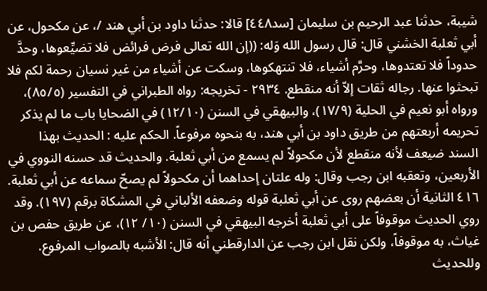شيبة، حدثنا عبد الرحيم بن سليمان [سد٤٤٨] قالا: حدثنا داود بن أبي هند /، عن مكحول، عن أبي ثعلبة الخشني قال: قال رسول الله وَله: ((إن الله تعالى فرض فرائض فلا تضيِّعوها، وحدَّ حدوداً فلا تعتدوها، وحرَّم أشياء، فلا تنتهكوها، وسكت عن أشياء من غير نسيان رحمة لكم فلا تبحثوا عنها. رجاله ثقات إلاّ أنه منقطع. ٢٩٣٤ - تخريجه: رواه الطبراني في التفسير (٨٥/٥)، ورواه أبو نعيم في الحلية (١٧/٩)، والبيهقي في السنن (١٢/١٠) في الضحايا باب ما لم يذكر تحريمه أربعتهم من طريق داود بن أبي هند، به بنحوه مرفوعاً. الحكم عليه : الحديث بهذا السند ضيعف لأنه منقطع لأن مكحولاً لم يسمع من أبي ثعلبة. والحديث قد حسنه النووي في الأربعين، وتعقبه ابن رجب وقال: وله علتان إحداهما أن مكحولاً لم يصحّ سماعه عن أبي ثعلبة. ٤١٦ الثانية أن بعضهم روى عن أبي ثعلبة قوله وضعفه الألباني في المشكاة برقم (١٩٧). وقد روي الحديث موقوفاً على أبي ثعلبة أخرجه البيهقي في السنن (١٠/ ١٢)، عن طريق حفص بن غياث، به موقوفاً، ولكن نقل ابن رجب عن الدارقطني أنه قال: الأشبه بالصواب المرفوع. وللحديث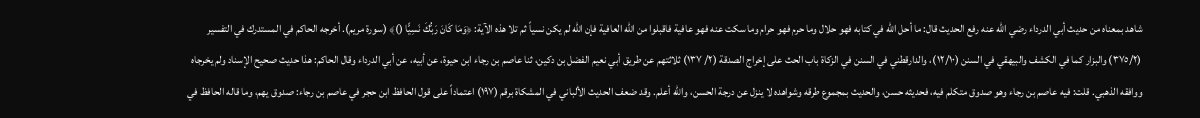شاهد بمعناه من حديث أبي الدرداء رضي الله عنه رفع الحدیث قال: ما أحل الله في كتابه فهو حلال وما حرم فهو حرام وما سكت عنه فهو عافية فاقبلوا من الله العافية فإن الله لم يكن نسياً ثم تلا هذه الآية: ﴿وَمَا كَانَ رَبُّكَ نَسِيًّا ()﴾ (سورة مریم). أخرجه الحاكم في المستدرك في التفسير (٣٧٥/٢) والبزار كما في الكشف والبيهقي في السنن (١٢/١٠)، والدارقطني في السنن في الزكاة باب الحث على إخراج الصدقة (٢/ ١٣٧) ثلاثتهم عن طريق أبي نعيم الفضل بن دكين، ثنا عاصم بن رجاء ابن حيوة، عن أبيه، عن أبي الدرداء وقال الحاكم: هذا حديث صحيح الإسناد ولم يخرجاه ووافقه الذهبي. قلت: فيه عاصم بن رجاء وهو صدوق متكلم فيه، فحديثه حسن، والحديث بمجموع طرقه وشواهده لا ينزل عن درجة الحسن، والله أعلم. وقد ضعف الحديث الألباني في المشكاة برقم (١٩٧) اعتماداً على قول الحافظ ابن حجر في عاصم بن رجاء: صدوق يهم، وما قاله الحافظ في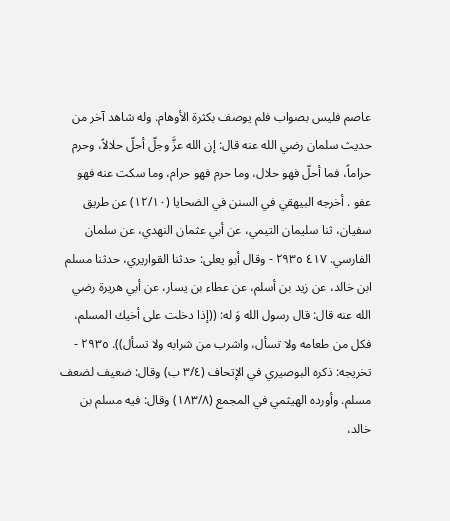عاصم فليس بصواب فلم يوصف بكثرة الأوهام. وله شاهد آخر من حديث سلمان رضي الله عنه قال: إن الله عزَّ وجلّ أحلّ حلالاً، وحرم حراماً، فما أحلّ فهو حلال، وما حرم فهو حرام، وما سكت عنه فهو عفو . أخرجه البيهقي في السنن في الضحايا (١٢/١٠) عن طريق سفيان، ثنا سليمان التيمي، عن أبي عثمان النهدي، عن سلمان الفارسي. ٤١٧ ٢٩٣٥ - وقال أبو يعلى: حدثنا القواريري، حدثنا مسلم ابن خالد، عن زيد بن أسلم، عن عطاء بن يسار، عن أبي هريرة رضي الله عنه قال: قال رسول الله وَ له: ((إذا دخلت على أخيك المسلم، فكل من طعامه ولا تسأل، واشرب من شرابه ولا تسأل)). ٢٩٣٥ - تخريجه: ذكره البوصيري في الإتحاف (٣/٤ ب) وقال: ضعيف لضعف مسلم. وأورده الهيثمي في المجمع (١٨٣/٨) وقال: فيه مسلم بن خالد،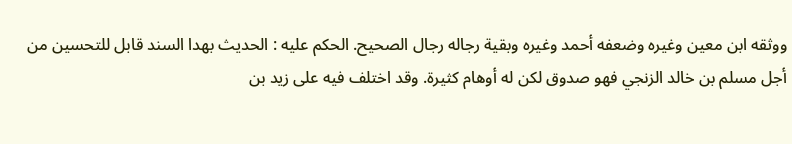ووثقه ابن معين وغيره وضعفه أحمد وغيره وبقية رجاله رجال الصحيح. الحكم عليه : الحديث بهدا السند قابل للتحسين من أجل مسلم بن خالد الزنجي فهو صدوق لکن له أوهام كثيرة. وقد اختلف فيه على زيد بن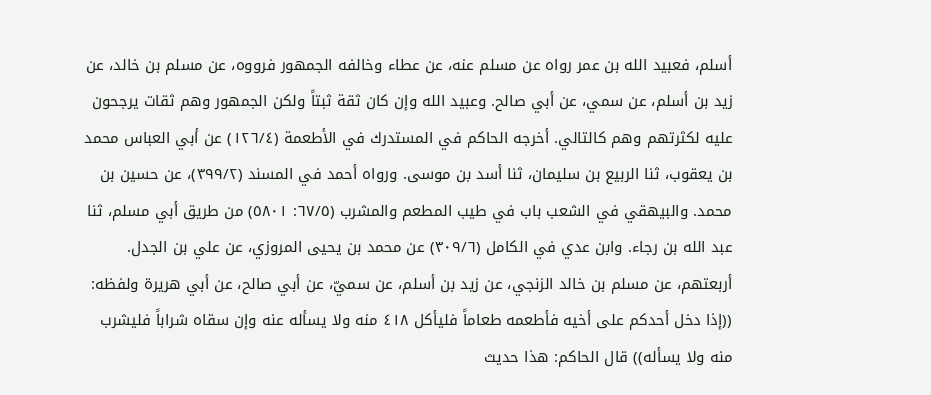أسلم، فعبيد الله بن عمر رواه عن مسلم عنه، عن عطاء وخالفه الجمهور فرووه، عن مسلم بن خالد، عن زيد بن أسلم، عن سمي، عن أبي صالح. وعبيد الله وإن كان ثقة ثبتاً ولكن الجمهور وهم ثقات يرجحون عليه لكثرتهم وهم كالتالي. أخرجه الحاكم في المستدرك في الأطعمة (١٢٦/٤) عن أبي العباس محمد بن يعقوب، ثنا الربيع بن سليمان، ثنا أسد بن موسى. ورواه أحمد في المسند (٣٩٩/٢)، عن حسين بن محمد. والبيهقي في الشعب باب في طيب المطعم والمشرب (٦٧/٥: ٥٨٠١) من طريق أبي مسلم، ثنا عبد الله بن رجاء. وابن عدي في الكامل (٣٠٩/٦) عن محمد بن يحيى المروزي، عن علي بن الجدل. أربعتهم، عن مسلم بن خالد الزنجي، عن زيد بن أسلم، عن سميّ، عن أبي صالح، عن أبي هريرة ولفظه: ((إذا دخل أحدكم على أخيه فأطعمه طعاماً فليأكل ٤١٨ منه ولا يسأله عنه وإن سقاه شراباً فليشرب منه ولا يسأله)) قال الحاكم: هذا حديث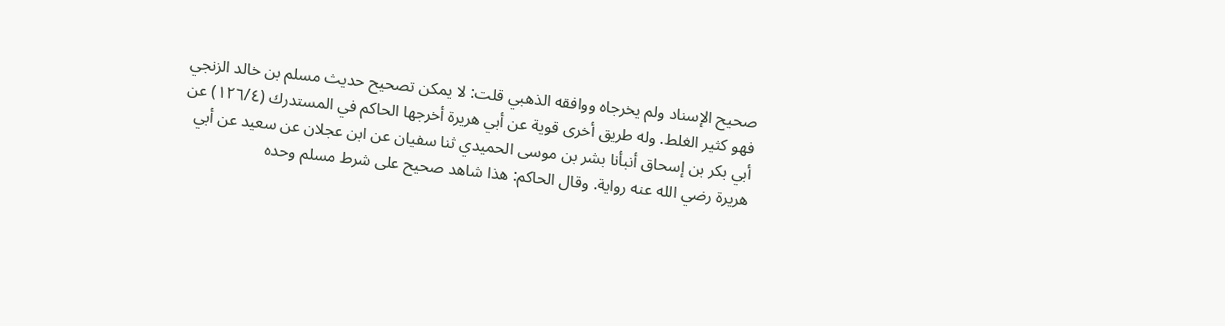صحيح الإسناد ولم يخرجاه ووافقه الذهبي قلت: لا يمكن تصحيح حديث مسلم بن خالد الزنجي فهو كثير الغلط. وله طريق أخرى قوية عن أبي هريرة أخرجها الحاكم في المستدرك (١٢٦/٤) عن أبي بكر بن إسحاق أنبأنا بشر بن موسى الحميدي ثنا سفيان عن ابن عجلان عن سعيد عن أبي هريرة رضي الله عنه رواية. وقال الحاكم: هذا شاهد صحيح على شرط مسلم وحده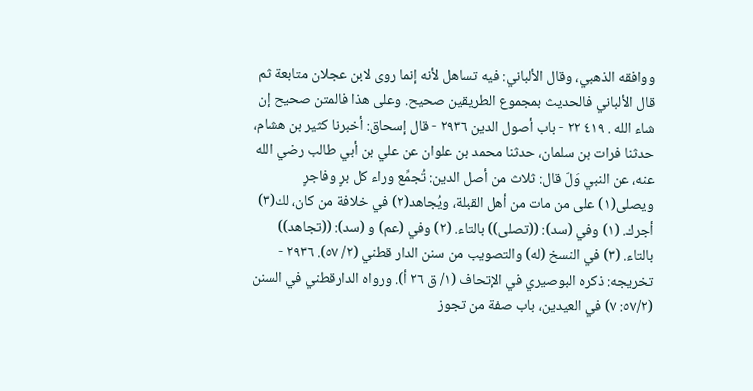ووافقه الذهبي، وقال الألباني: فيه تساهل لأنه إنما روى لابن عجلان متابعة ثم قال الألباني فالحديث بمجموع الطريقين صحيح. وعلى هذا فالمتن صحيح إن شاء الله . ٤١٩ ٢٢ - باب أصول الدين ٢٩٣٦ - قال إسحاق: أخبرنا كثير بن هشام، حدثنا فرات بن سلمان، حدثنا محمد بن علوان عن علي بن أبي طالب رضي الله عنه، عن النبي وَلّ قال: ثلاث من أصل الدين: تُجمِّع وراء كل برٍ وفاجرٍ ويصلى(١) على من مات من أهل القبلة، ويُجاهد(٢) في خلافة من كان، لك(٣) أجرك. (١) وفي (سد): ((تصلى)) بالتاء. (٢) وفي (عم) و (سد): ((تجاهد)) بالتاء. (٣) في النسخ (له) والتصويب من سنن الدار قطني (٢/ ٥٧). ٢٩٣٦ - تخريجه: ذكره البوصيري في الإتحاف (١/ ق ٢٦ أ). ورواه الدارقطني في السنن (٥٧/٢: ٧) في العيدين، باب صفة من تجوز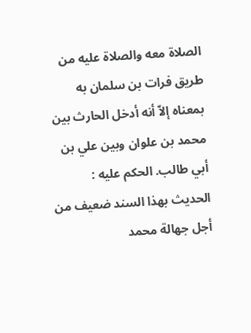الصلاة معه والصلاة عليه من طريق فرات بن سلمان به بمعناه إلاّ أنه أدخل الحارث بين محمد بن علوان وبين علي بن أبي طالب. الحكم عليه : الحديث بهذا السند ضعيف من أجل جهالة محمد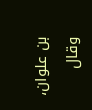بن علوان، وقال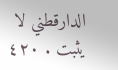الدارقطني لا یثبت . ٤٢٠